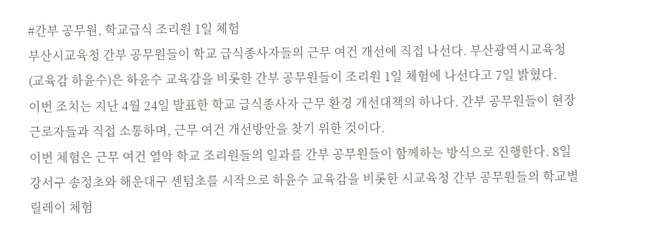#간부 공무원, 학교급식 조리원 1일 체험
부산시교육청 간부 공무원들이 학교 급식종사자들의 근무 여건 개선에 직접 나선다. 부산광역시교육청(교육감 하윤수)은 하윤수 교육감을 비롯한 간부 공무원들이 조리원 1일 체험에 나선다고 7일 밝혔다.
이번 조치는 지난 4월 24일 발표한 학교 급식종사자 근무 환경 개선대책의 하나다. 간부 공무원들이 현장 근로자들과 직접 소통하며, 근무 여건 개선방안을 찾기 위한 것이다.
이번 체험은 근무 여건 열악 학교 조리원들의 일과를 간부 공무원들이 함께하는 방식으로 진행한다. 8일 강서구 송정초와 해운대구 센텀초를 시작으로 하윤수 교육감을 비롯한 시교육청 간부 공무원들의 학교별 릴레이 체험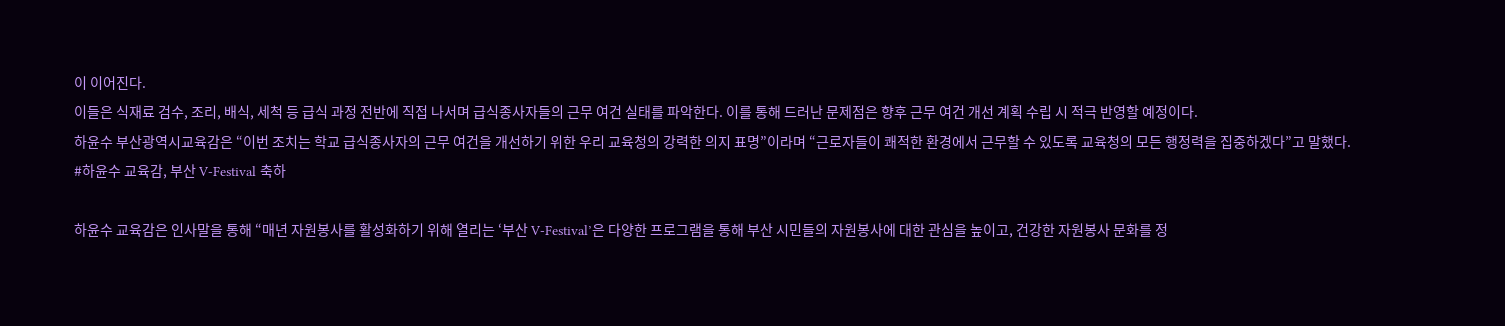이 이어진다.
이들은 식재료 검수, 조리, 배식, 세척 등 급식 과정 전반에 직접 나서며 급식종사자들의 근무 여건 실태를 파악한다. 이를 통해 드러난 문제점은 향후 근무 여건 개선 계획 수립 시 적극 반영할 예정이다.
하윤수 부산광역시교육감은 “이번 조치는 학교 급식종사자의 근무 여건을 개선하기 위한 우리 교육청의 강력한 의지 표명”이라며 “근로자들이 쾌적한 환경에서 근무할 수 있도록 교육청의 모든 행정력을 집중하겠다”고 말했다.
#하윤수 교육감, 부산 V-Festival 축하

하윤수 교육감은 인사말을 통해 “매년 자원봉사를 활성화하기 위해 열리는 ‘부산 V-Festival’은 다양한 프로그램을 통해 부산 시민들의 자원봉사에 대한 관심을 높이고, 건강한 자원봉사 문화를 정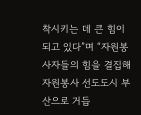착시키는 데 큰 힘이 되고 있다”며 “자원봉사자들의 힘을 결집해 자원봉사 선도도시 부산으로 거듭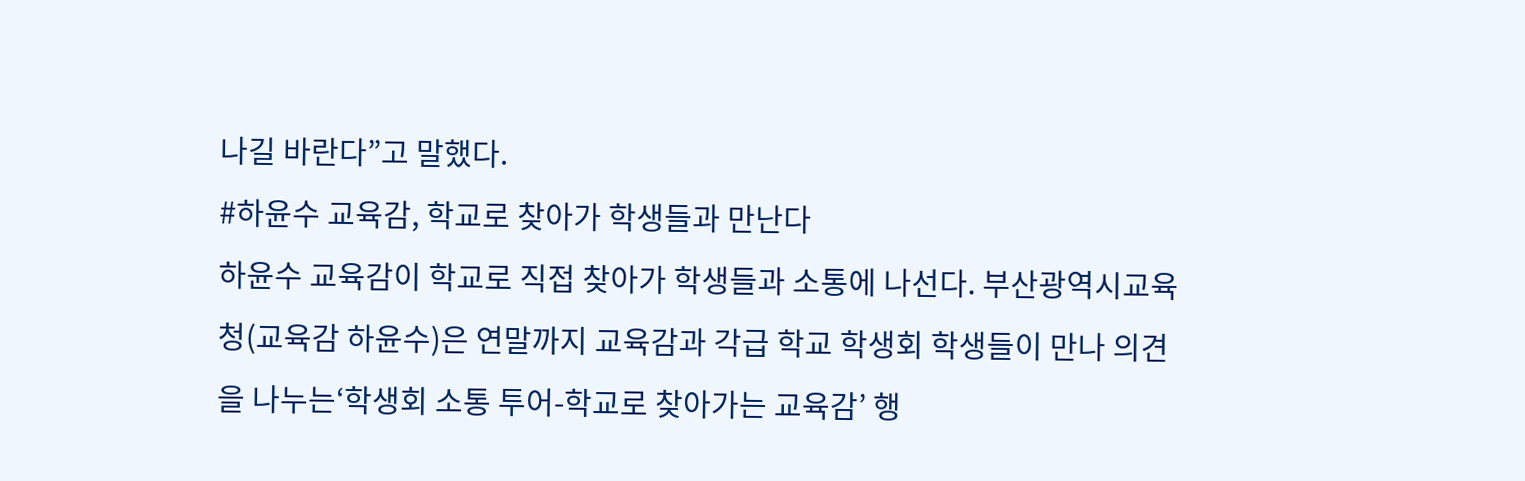나길 바란다”고 말했다.
#하윤수 교육감, 학교로 찾아가 학생들과 만난다
하윤수 교육감이 학교로 직접 찾아가 학생들과 소통에 나선다. 부산광역시교육청(교육감 하윤수)은 연말까지 교육감과 각급 학교 학생회 학생들이 만나 의견을 나누는‘학생회 소통 투어-학교로 찾아가는 교육감’ 행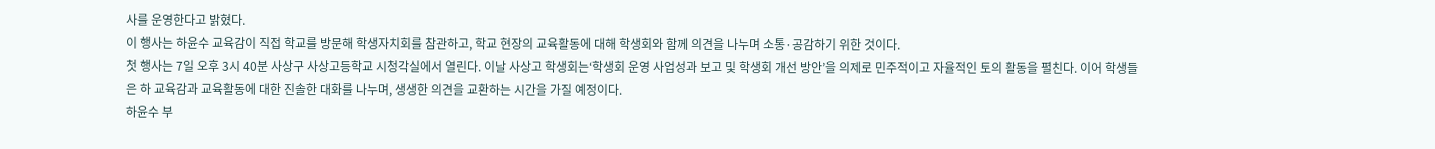사를 운영한다고 밝혔다.
이 행사는 하윤수 교육감이 직접 학교를 방문해 학생자치회를 참관하고, 학교 현장의 교육활동에 대해 학생회와 함께 의견을 나누며 소통·공감하기 위한 것이다.
첫 행사는 7일 오후 3시 40분 사상구 사상고등학교 시청각실에서 열린다. 이날 사상고 학생회는‘학생회 운영 사업성과 보고 및 학생회 개선 방안’을 의제로 민주적이고 자율적인 토의 활동을 펼친다. 이어 학생들은 하 교육감과 교육활동에 대한 진솔한 대화를 나누며, 생생한 의견을 교환하는 시간을 가질 예정이다.
하윤수 부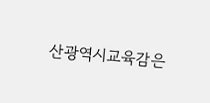산광역시교육감은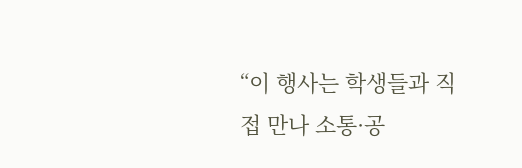“이 행사는 학생들과 직접 만나 소통·공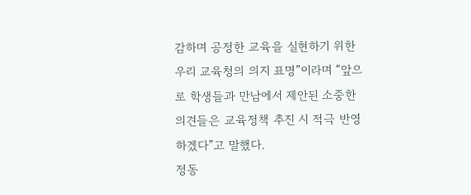감하며 공정한 교육을 실현하기 위한 우리 교육청의 의지 표명”이라며 “앞으로 학생들과 만남에서 제안된 소중한 의견들은 교육정책 추진 시 적극 반영하겠다”고 말했다.
정동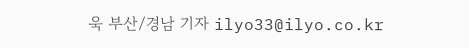욱 부산/경남 기자 ilyo33@ilyo.co.kr